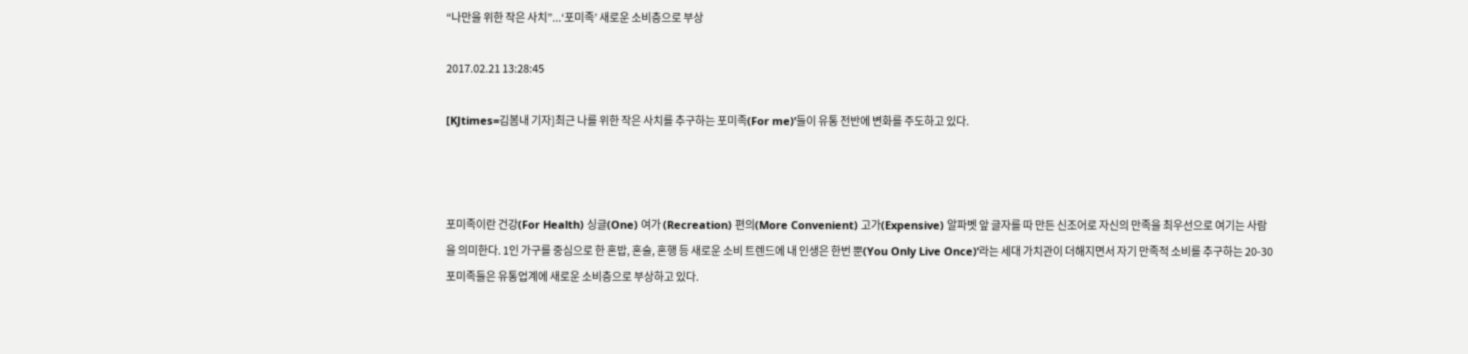“나만을 위한 작은 사치”...‘포미족’ 새로운 소비층으로 부상

2017.02.21 13:28:45

[KJtimes=김봄내 기자]최근 나를 위한 작은 사치를 추구하는 포미족(For me)’들이 유통 전반에 변화를 주도하고 있다.



포미족이란 건강(For Health) 싱글(One) 여가 (Recreation) 편의(More Convenient) 고가(Expensive) 알파벳 앞 글자를 따 만든 신조어로 자신의 만족을 최우선으로 여기는 사람을 의미한다. 1인 가구를 중심으로 한 혼밥, 혼술, 혼행 등 새로운 소비 트렌드에 내 인생은 한번 뿐(You Only Live Once)’라는 세대 가치관이 더해지면서 자기 만족적 소비를 추구하는 20-30포미족들은 유통업계에 새로운 소비층으로 부상하고 있다.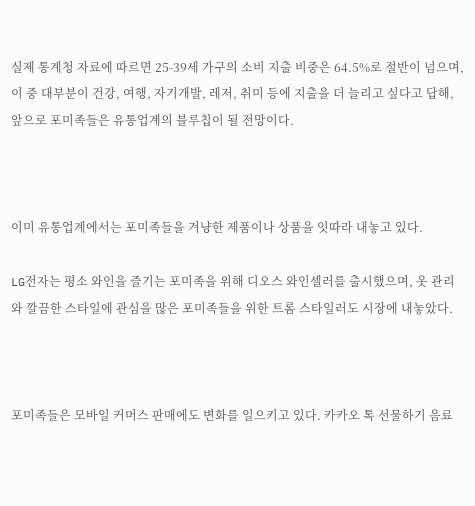실제 통계청 자료에 따르면 25-39세 가구의 소비 지출 비중은 64.5%로 절반이 넘으며, 이 중 대부분이 건강, 여행, 자기개발, 레저, 취미 등에 지출을 더 늘리고 싶다고 답해, 앞으로 포미족들은 유통업계의 블루칩이 될 전망이다.



이미 유통업계에서는 포미족들을 겨냥한 제품이나 상품을 잇따라 내놓고 있다.

LG전자는 평소 와인을 즐기는 포미족을 위해 디오스 와인셀러를 출시했으며, 옷 관리와 깔끔한 스타일에 관심을 많은 포미족들을 위한 트롬 스타일러도 시장에 내놓았다.



포미족들은 모바일 커머스 판매에도 변화를 일으키고 있다. 카카오 톡 선물하기 음료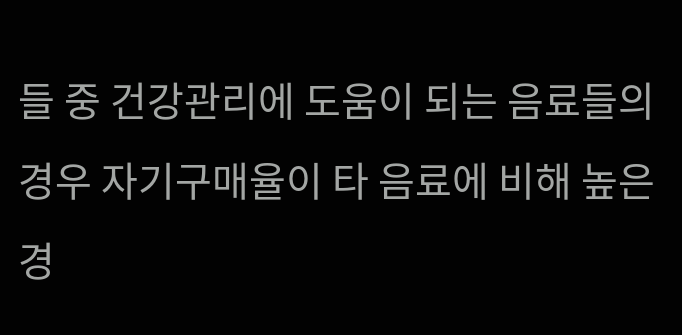들 중 건강관리에 도움이 되는 음료들의 경우 자기구매율이 타 음료에 비해 높은 경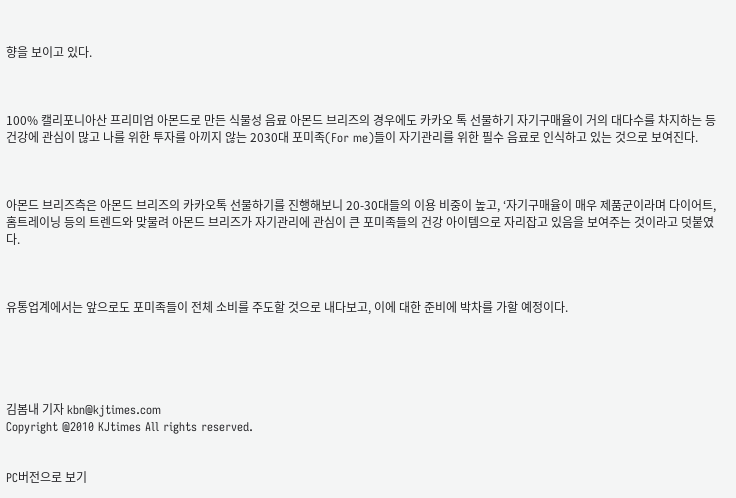향을 보이고 있다.



100% 캘리포니아산 프리미엄 아몬드로 만든 식물성 음료 아몬드 브리즈의 경우에도 카카오 톡 선물하기 자기구매율이 거의 대다수를 차지하는 등 건강에 관심이 많고 나를 위한 투자를 아끼지 않는 2030대 포미족(For me)들이 자기관리를 위한 필수 음료로 인식하고 있는 것으로 보여진다.



아몬드 브리즈측은 아몬드 브리즈의 카카오톡 선물하기를 진행해보니 20-30대들의 이용 비중이 높고, ‘자기구매율이 매우 제품군이라며 다이어트, 홈트레이닝 등의 트렌드와 맞물려 아몬드 브리즈가 자기관리에 관심이 큰 포미족들의 건강 아이템으로 자리잡고 있음을 보여주는 것이라고 덧붙였다.



유통업계에서는 앞으로도 포미족들이 전체 소비를 주도할 것으로 내다보고, 이에 대한 준비에 박차를 가할 예정이다.





김봄내 기자 kbn@kjtimes.com
Copyright @2010 KJtimes All rights reserved.


PC버전으로 보기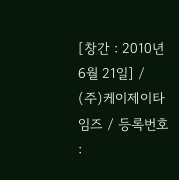[창간 : 2010년 6월 21일] / (주)케이제이타임즈 / 등록번호 :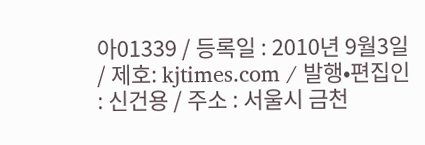아01339 / 등록일 : 2010년 9월3일 / 제호: kjtimes.com / 발행•편집인 : 신건용 / 주소 : 서울시 금천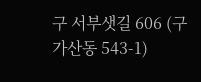구 서부샛길 606 (구 가산동 543-1)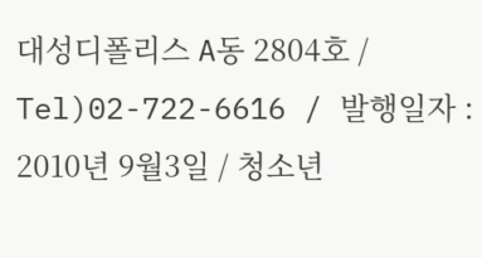대성디폴리스 A동 2804호 / Tel)02-722-6616 / 발행일자 : 2010년 9월3일 / 청소년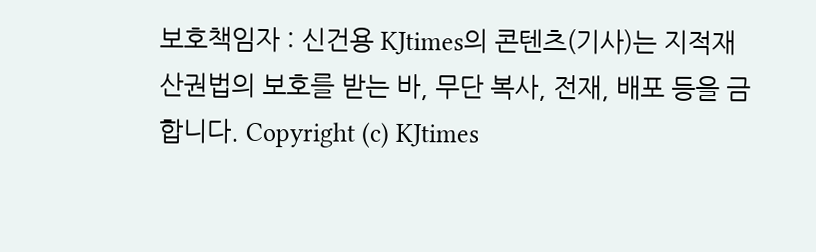보호책임자 : 신건용 KJtimes의 콘텐츠(기사)는 지적재산권법의 보호를 받는 바, 무단 복사, 전재, 배포 등을 금합니다. Copyright (c) KJtimes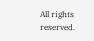All rights reserved.